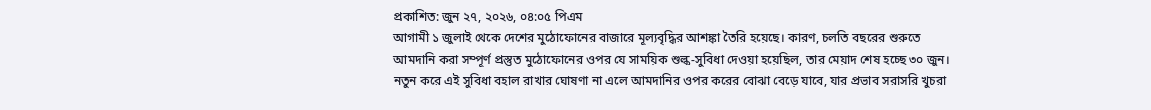প্রকাশিত: জুন ২৭, ২০২৬, ০৪:০৫ পিএম
আগামী ১ জুলাই থেকে দেশের মুঠোফোনের বাজারে মূল্যবৃদ্ধির আশঙ্কা তৈরি হয়েছে। কারণ, চলতি বছরের শুরুতে আমদানি করা সম্পূর্ণ প্রস্তুত মুঠোফোনের ওপর যে সাময়িক শুল্ক-সুবিধা দেওয়া হয়েছিল, তার মেয়াদ শেষ হচ্ছে ৩০ জুন। নতুন করে এই সুবিধা বহাল রাখার ঘোষণা না এলে আমদানির ওপর করের বোঝা বেড়ে যাবে, যার প্রভাব সরাসরি খুচরা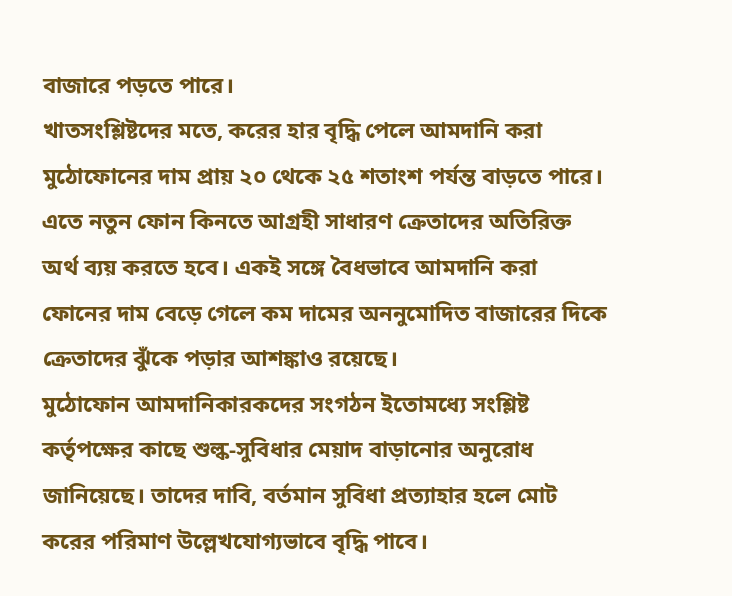বাজারে পড়তে পারে।
খাতসংশ্লিষ্টদের মতে, করের হার বৃদ্ধি পেলে আমদানি করা মুঠোফোনের দাম প্রায় ২০ থেকে ২৫ শতাংশ পর্যন্ত বাড়তে পারে। এতে নতুন ফোন কিনতে আগ্রহী সাধারণ ক্রেতাদের অতিরিক্ত অর্থ ব্যয় করতে হবে। একই সঙ্গে বৈধভাবে আমদানি করা ফোনের দাম বেড়ে গেলে কম দামের অননুমোদিত বাজারের দিকে ক্রেতাদের ঝুঁকে পড়ার আশঙ্কাও রয়েছে।
মুঠোফোন আমদানিকারকদের সংগঠন ইতোমধ্যে সংশ্লিষ্ট কর্তৃপক্ষের কাছে শুল্ক-সুবিধার মেয়াদ বাড়ানোর অনুরোধ জানিয়েছে। তাদের দাবি, বর্তমান সুবিধা প্রত্যাহার হলে মোট করের পরিমাণ উল্লেখযোগ্যভাবে বৃদ্ধি পাবে।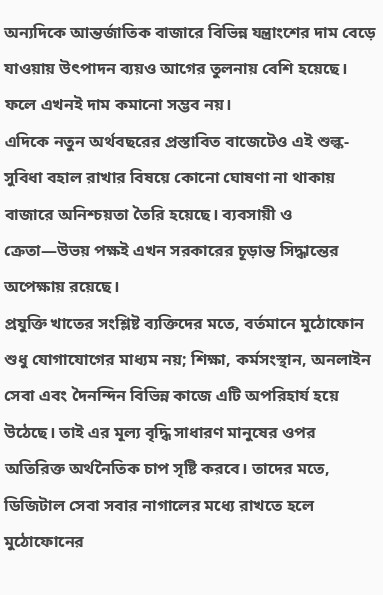অন্যদিকে আন্তর্জাতিক বাজারে বিভিন্ন যন্ত্রাংশের দাম বেড়ে যাওয়ায় উৎপাদন ব্যয়ও আগের তুলনায় বেশি হয়েছে। ফলে এখনই দাম কমানো সম্ভব নয়।
এদিকে নতুন অর্থবছরের প্রস্তাবিত বাজেটেও এই শুল্ক-সুবিধা বহাল রাখার বিষয়ে কোনো ঘোষণা না থাকায় বাজারে অনিশ্চয়তা তৈরি হয়েছে। ব্যবসায়ী ও ক্রেতা—উভয় পক্ষই এখন সরকারের চূড়ান্ত সিদ্ধান্তের অপেক্ষায় রয়েছে।
প্রযুক্তি খাতের সংশ্লিষ্ট ব্যক্তিদের মতে, বর্তমানে মুঠোফোন শুধু যোগাযোগের মাধ্যম নয়; শিক্ষা, কর্মসংস্থান, অনলাইন সেবা এবং দৈনন্দিন বিভিন্ন কাজে এটি অপরিহার্য হয়ে উঠেছে। তাই এর মূল্য বৃদ্ধি সাধারণ মানুষের ওপর অতিরিক্ত অর্থনৈতিক চাপ সৃষ্টি করবে। তাদের মতে, ডিজিটাল সেবা সবার নাগালের মধ্যে রাখতে হলে মুঠোফোনের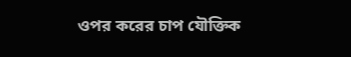ওপর করের চাপ যৌক্তিক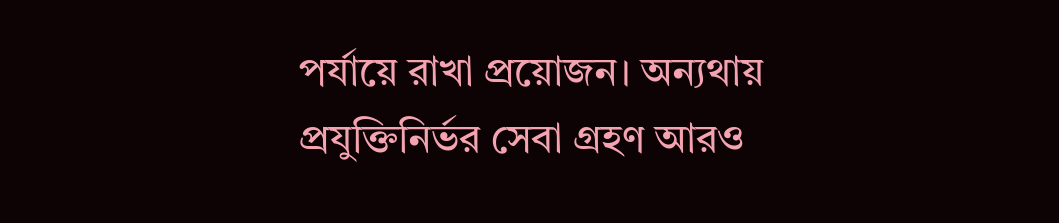পর্যায়ে রাখা প্রয়োজন। অন্যথায় প্রযুক্তিনির্ভর সেবা গ্রহণ আরও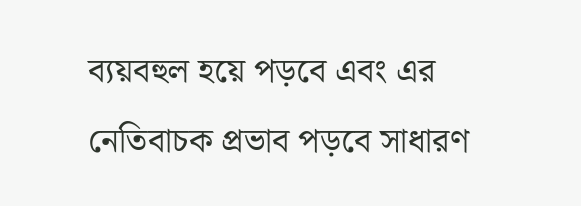ব্যয়বহুল হয়ে পড়বে এবং এর নেতিবাচক প্রভাব পড়বে সাধারণ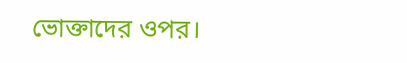ভোক্তাদের ওপর।